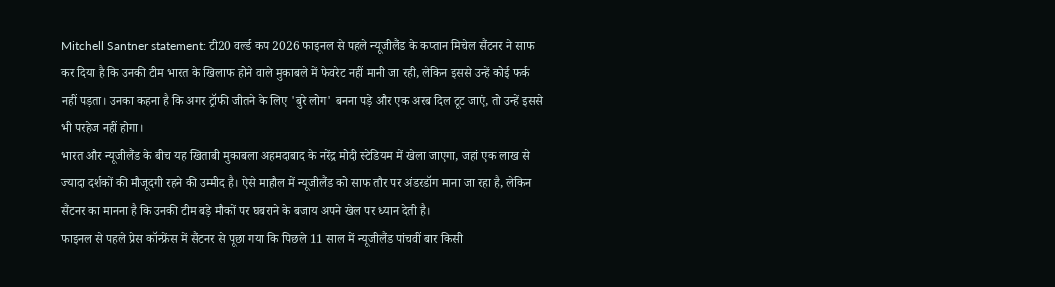Mitchell Santner statement: टी20 वर्ल्ड कप 2026 फाइनल से पहले न्यूजीलैंड के कप्तान मिचेल सैंटनर ने साफ कर दिया है कि उनकी टीम भारत के खिलाफ होने वाले मुकाबले में फेवरेट नहीं मानी जा रही, लेकिन इससे उन्हें कोई फर्क नहीं पड़ता। उनका कहना है कि अगर ट्रॉफी जीतने के लिए 'बुरे लोग' बनना पड़े और एक अरब दिल टूट जाएं, तो उन्हें इससे भी परहेज नहीं होगा।
भारत और न्यूजीलैंड के बीच यह खिताबी मुकाबला अहमदाबाद के नरेंद्र मोदी स्टेडियम में खेला जाएगा, जहां एक लाख से ज्यादा दर्शकों की मौजूदगी रहने की उम्मीद है। ऐसे माहौल में न्यूजीलैंड को साफ तौर पर अंडरडॉग माना जा रहा है, लेकिन सैंटनर का मानना है कि उनकी टीम बड़े मौकों पर घबराने के बजाय अपने खेल पर ध्यान देती है।
फाइनल से पहले प्रेस कॉन्फ्रेंस में सैंटनर से पूछा गया कि पिछले 11 साल में न्यूजीलैंड पांचवीं बार किसी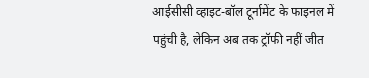आईसीसी व्हाइट-बॉल टूर्नामेंट के फाइनल में पहुंची है, लेकिन अब तक ट्रॉफी नहीं जीत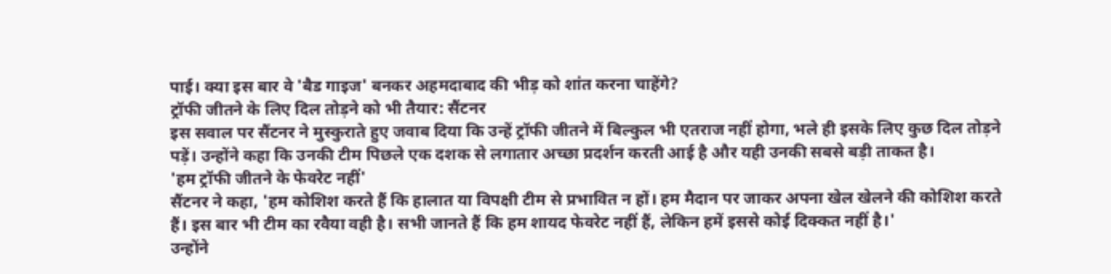पाई। क्या इस बार वे 'बैड गाइज' बनकर अहमदाबाद की भीड़ को शांत करना चाहेंगे?
ट्रॉफी जीतने के लिए दिल तोड़ने को भी तैयार: सैंटनर
इस सवाल पर सैंटनर ने मुस्कुराते हुए जवाब दिया कि उन्हें ट्रॉफी जीतने में बिल्कुल भी एतराज नहीं होगा, भले ही इसके लिए कुछ दिल तोड़ने पड़ें। उन्होंने कहा कि उनकी टीम पिछले एक दशक से लगातार अच्छा प्रदर्शन करती आई है और यही उनकी सबसे बड़ी ताकत है।
'हम ट्रॉफी जीतने के फेवरेट नहीं'
सैंटनर ने कहा, 'हम कोशिश करते हैं कि हालात या विपक्षी टीम से प्रभावित न हों। हम मैदान पर जाकर अपना खेल खेलने की कोशिश करते हैं। इस बार भी टीम का रवैया वही है। सभी जानते हैं कि हम शायद फेवरेट नहीं हैं, लेकिन हमें इससे कोई दिक्कत नहीं है।'
उन्होंने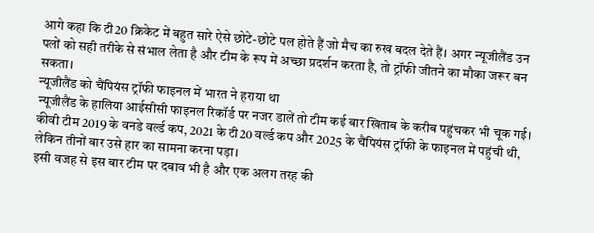आगे कहा कि टी20 क्रिकेट में बहुत सारे ऐसे छोटे-छोटे पल होते हैं जो मैच का रुख बदल देते हैं। अगर न्यूजीलैंड उन पलों को सही तरीके से संभाल लेता है और टीम के रूप में अच्छा प्रदर्शन करता है, तो ट्रॉफी जीतने का मौका जरूर बन सकता।
न्यूजीलैंड को चैंपियंस ट्रॉफी फाइनल में भारत ने हराया था
न्यूजीलैंड के हालिया आईसीसी फाइनल रिकॉर्ड पर नजर डालें तो टीम कई बार खिताब के करीब पहुंचकर भी चूक गई। कीवी टीम 2019 के वनडे वर्ल्ड कप, 2021 के टी20 वर्ल्ड कप और 2025 के चैंपियंस ट्रॉफी के फाइनल में पहुंची थी, लेकिन तीनों बार उसे हार का सामना करना पड़ा।
इसी वजह से इस बार टीम पर दबाव भी है और एक अलग तरह की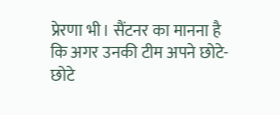प्रेरणा भी। सैंटनर का मानना है कि अगर उनकी टीम अपने छोटे-छोटे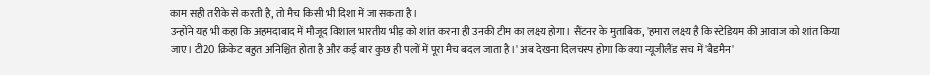काम सही तरीके से करती है, तो मैच किसी भी दिशा में जा सकता है।
उन्होंने यह भी कहा कि अहमदाबाद में मौजूद विशाल भारतीय भीड़ को शांत करना ही उनकी टीम का लक्ष्य होगा। सैंटनर के मुताबिक, 'हमारा लक्ष्य है कि स्टेडियम की आवाज को शांत किया जाए। टी20 क्रिकेट बहुत अनिश्चित होता है और कई बार कुछ ही पलों में पूरा मैच बदल जाता है।' अब देखना दिलचस्प होगा कि क्या न्यूजीलैंड सच में 'बैडमैन'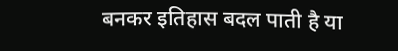बनकर इतिहास बदल पाती है या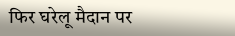फिर घरेलू मैदान पर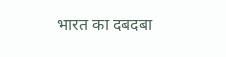भारत का दबदबा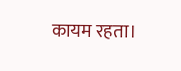कायम रहता।